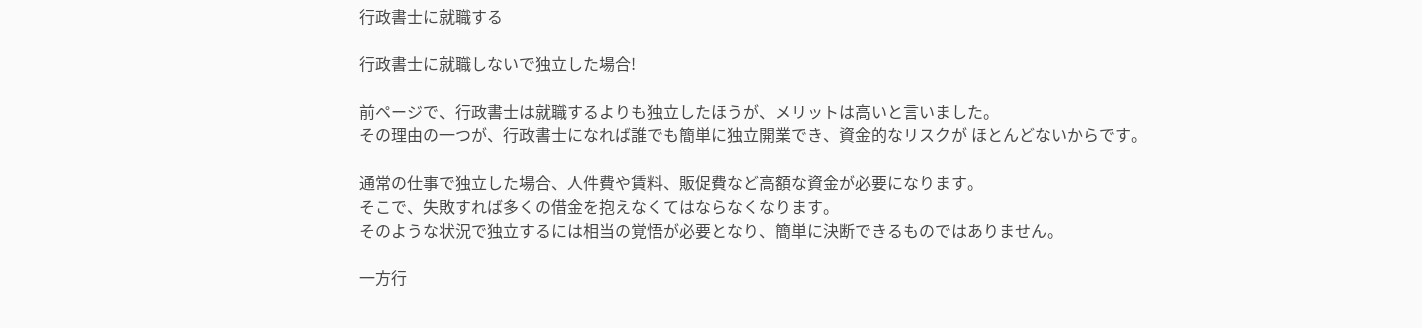行政書士に就職する

行政書士に就職しないで独立した場合!

前ページで、行政書士は就職するよりも独立したほうが、メリットは高いと言いました。
その理由の一つが、行政書士になれば誰でも簡単に独立開業でき、資金的なリスクが ほとんどないからです。

通常の仕事で独立した場合、人件費や賃料、販促費など高額な資金が必要になります。
そこで、失敗すれば多くの借金を抱えなくてはならなくなります。
そのような状況で独立するには相当の覚悟が必要となり、簡単に決断できるものではありません。

一方行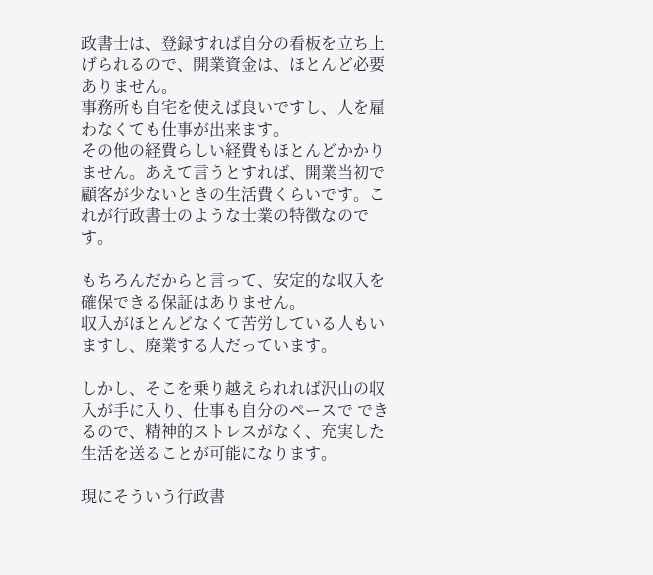政書士は、登録すれば自分の看板を立ち上げられるので、開業資金は、ほとんど必要ありません。
事務所も自宅を使えば良いですし、人を雇わなくても仕事が出来ます。
その他の経費らしい経費もほとんどかかりません。あえて言うとすれば、開業当初で顧客が少ないときの生活費くらいです。これが行政書士のような士業の特徴なのです。

もちろんだからと言って、安定的な収入を確保できる保証はありません。
収入がほとんどなくて苦労している人もいますし、廃業する人だっています。

しかし、そこを乗り越えられれば沢山の収入が手に入り、仕事も自分のペースで できるので、精神的ストレスがなく、充実した生活を送ることが可能になります。

現にそういう行政書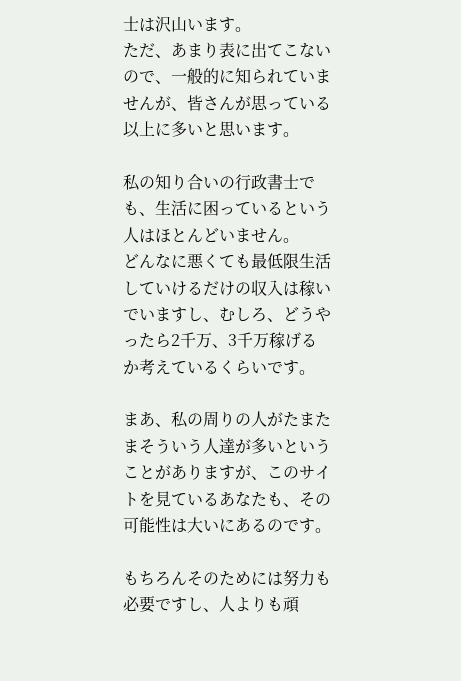士は沢山います。
ただ、あまり表に出てこないので、一般的に知られていませんが、皆さんが思っている以上に多いと思います。

私の知り合いの行政書士でも、生活に困っているという人はほとんどいません。
どんなに悪くても最低限生活していけるだけの収入は稼いでいますし、むしろ、どうやったら2千万、3千万稼げるか考えているくらいです。

まあ、私の周りの人がたまたまそういう人達が多いということがありますが、このサイトを見ているあなたも、その可能性は大いにあるのです。

もちろんそのためには努力も必要ですし、人よりも頑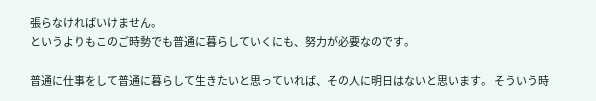張らなければいけません。
というよりもこのご時勢でも普通に暮らしていくにも、努力が必要なのです。

普通に仕事をして普通に暮らして生きたいと思っていれば、その人に明日はないと思います。 そういう時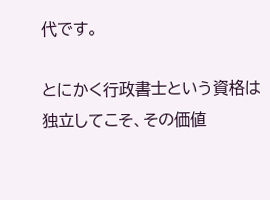代です。

とにかく行政書士という資格は独立してこそ、その価値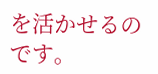を活かせるのです。